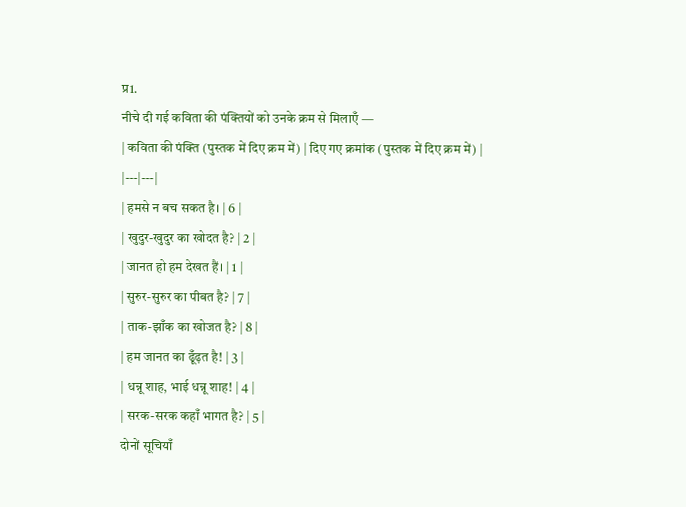प्र1.
नीचे दी गई कविता की पंक्तियों को उनके क्रम से मिलाएँ —
| कविता की पंक्ति (पुस्तक में दिए क्रम में) | दिए गए क्रमांक (पुस्तक में दिए क्रम में) |
|---|---|
| हमसे न बच सकत है। | 6 |
| खुदुर-खुदुर का खोदत है? | 2 |
| जानत हो हम देखत हैं। | 1 |
| सुरुर-सुरुर का पीबत है? | 7 |
| ताक-झाँक का खोजत है? | 8 |
| हम जानत का ढूँढ़त है! | 3 |
| धन्नू शाह, भाई धन्नू शाह! | 4 |
| सरक-सरक कहाँ भागत है? | 5 |
दोनों सूचियाँ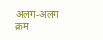अलग-अलग क्रम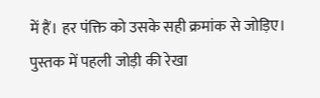में हैं। हर पंक्ति को उसके सही क्रमांक से जोड़िए। पुस्तक में पहली जोड़ी की रेखा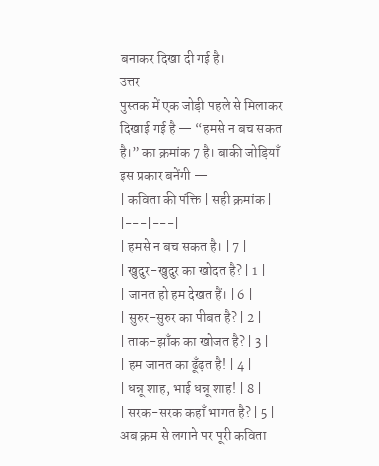बनाकर दिखा दी गई है।
उत्तर
पुस्तक में एक जोड़ी पहले से मिलाकर दिखाई गई है — “हमसे न बच सकत है।” का क्रमांक 7 है। बाकी जोड़ियाँ इस प्रकार बनेंगी —
| कविता की पंक्ति | सही क्रमांक |
|---|---|
| हमसे न बच सकत है। | 7 |
| खुदुर-खुदुर का खोदत है? | 1 |
| जानत हो हम देखत हैं। | 6 |
| सुरुर-सुरुर का पीबत है? | 2 |
| ताक-झाँक का खोजत है? | 3 |
| हम जानत का ढूँढ़त है! | 4 |
| धन्नू शाह, भाई धन्नू शाह! | 8 |
| सरक-सरक कहाँ भागत है? | 5 |
अब क्रम से लगाने पर पूरी कविता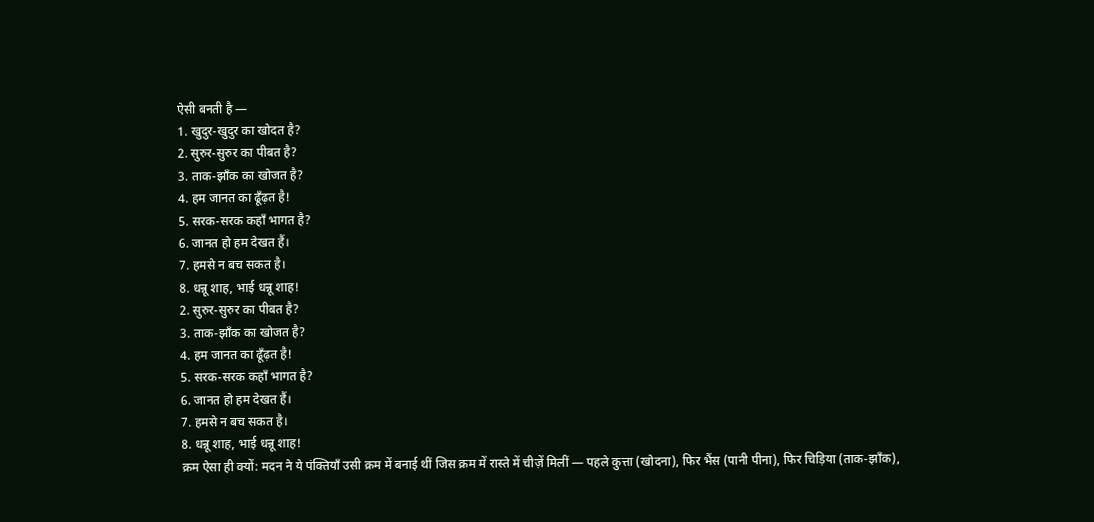ऐसी बनती है —
1. खुदुर-खुदुर का खोदत है?
2. सुरुर-सुरुर का पीबत है?
3. ताक-झाँक का खोजत है?
4. हम जानत का ढूँढ़त है!
5. सरक-सरक कहाँ भागत है?
6. जानत हो हम देखत हैं।
7. हमसे न बच सकत है।
8. धन्नू शाह, भाई धन्नू शाह!
2. सुरुर-सुरुर का पीबत है?
3. ताक-झाँक का खोजत है?
4. हम जानत का ढूँढ़त है!
5. सरक-सरक कहाँ भागत है?
6. जानत हो हम देखत हैं।
7. हमसे न बच सकत है।
8. धन्नू शाह, भाई धन्नू शाह!
क्रम ऐसा ही क्यों: मदन ने ये पंक्तियाँ उसी क्रम में बनाई थीं जिस क्रम में रास्ते में चीज़ें मिलीं — पहले कुत्ता (खोदना), फिर भैंस (पानी पीना), फिर चिड़िया (ताक-झाँक),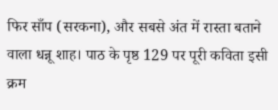फिर साँप (सरकना), और सबसे अंत में रास्ता बताने वाला धन्नू शाह। पाठ के पृष्ठ 129 पर पूरी कविता इसी क्रम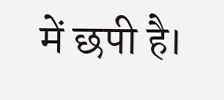में छपी है।